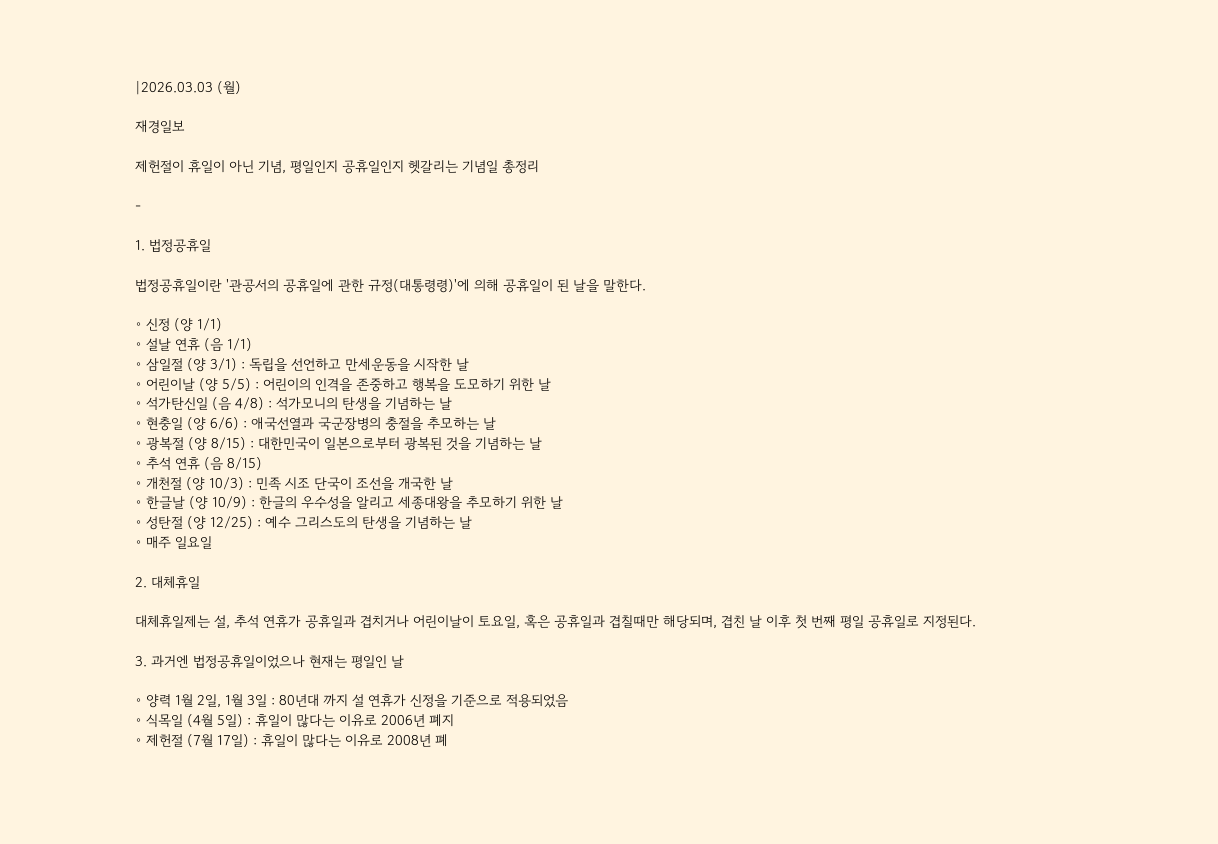|2026.03.03 (월)

재경일보

제헌절이 휴일이 아닌 기념, 평일인지 공휴일인지 헷갈리는 기념일 총정리

-

1. 법정공휴일

법정공휴일이란 '관공서의 공휴일에 관한 규정(대통령령)'에 의해 공휴일이 된 날을 말한다.

◦ 신정 (양 1/1)
◦ 설날 연휴 (음 1/1)
◦ 삼일절 (양 3/1) : 독립을 선언하고 만세운동을 시작한 날
◦ 어린이날 (양 5/5) : 어린이의 인격을 존중하고 행복을 도모하기 위한 날
◦ 석가탄신일 (음 4/8) : 석가모니의 탄생을 기념하는 날
◦ 현충일 (양 6/6) : 애국선열과 국군장병의 충절을 추모하는 날
◦ 광복절 (양 8/15) : 대한민국이 일본으로부터 광복된 것을 기념하는 날
◦ 추석 연휴 (음 8/15)
◦ 개천절 (양 10/3) : 민족 시조 단국이 조선을 개국한 날
◦ 한글날 (양 10/9) : 한글의 우수성을 알리고 세종대왕을 추모하기 위한 날
◦ 성탄절 (양 12/25) : 예수 그리스도의 탄생을 기념하는 날
◦ 매주 일요일

2. 대체휴일

대체휴일제는 설, 추석 연휴가 공휴일과 겹치거나 어린이날이 토요일, 혹은 공휴일과 겹칠때만 해당되며, 겹친 날 이후 첫 번째 평일 공휴일로 지정된다.

3. 과거엔 법정공휴일이었으나 현재는 평일인 날

◦ 양력 1월 2일, 1월 3일 : 80년대 까지 설 연휴가 신정을 기준으로 적용되었음
◦ 식목일 (4월 5일) : 휴일이 많다는 이유로 2006년 폐지
◦ 제헌절 (7월 17일) : 휴일이 많다는 이유로 2008년 폐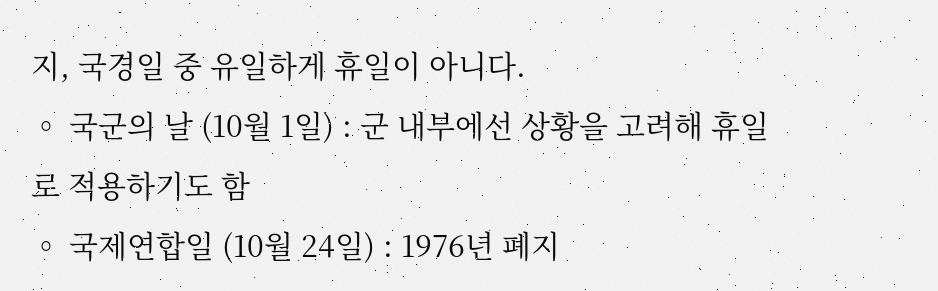지, 국경일 중 유일하게 휴일이 아니다.
◦ 국군의 날 (10월 1일) : 군 내부에선 상황을 고려해 휴일로 적용하기도 함
◦ 국제연합일 (10월 24일) : 1976년 폐지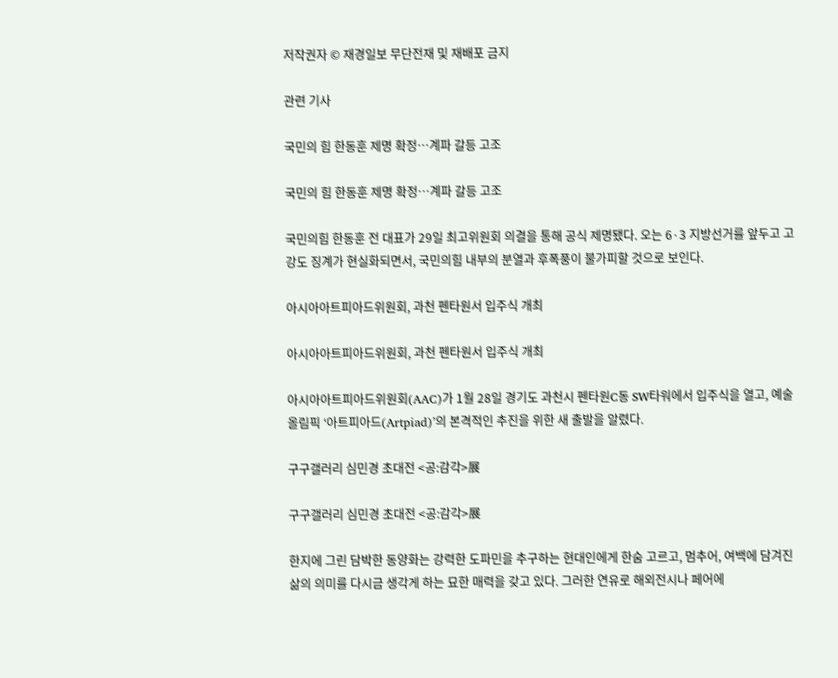저작권자 © 재경일보 무단전재 및 재배포 금지

관련 기사

국민의 힘 한동훈 제명 확정…계파 갈등 고조

국민의 힘 한동훈 제명 확정…계파 갈등 고조

국민의힘 한동훈 전 대표가 29일 최고위원회 의결을 통해 공식 제명됐다. 오는 6·3 지방선거를 앞두고 고강도 징계가 현실화되면서, 국민의힘 내부의 분열과 후폭풍이 불가피할 것으로 보인다.

아시아아트피아드위원회, 과천 펜타원서 입주식 개최

아시아아트피아드위원회, 과천 펜타원서 입주식 개최

아시아아트피아드위원회(AAC)가 1월 28일 경기도 과천시 펜타원C동 SW타워에서 입주식을 열고, 예술올림픽 ‘아트피아드(Artpiad)’의 본격적인 추진을 위한 새 출발을 알렸다.

구구갤러리 심민경 초대전 <공:감각>展

구구갤러리 심민경 초대전 <공:감각>展

한지에 그린 담박한 동양화는 강력한 도파민을 추구하는 현대인에게 한숨 고르고, 멈추어, 여백에 담겨진 삶의 의미를 다시금 생각게 하는 묘한 매력을 갖고 있다. 그러한 연유로 해외전시나 페어에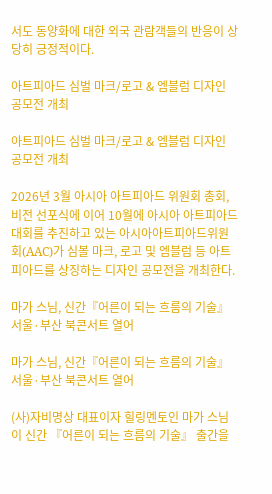서도 동양화에 대한 외국 관람객들의 반응이 상당히 긍정적이다.

아트피아드 심벌 마크/로고 & 엠블럼 디자인 공모전 개최

아트피아드 심벌 마크/로고 & 엠블럼 디자인 공모전 개최

2026년 3월 아시아 아트피아드 위원회 총회, 비전 선포식에 이어 10월에 아시아 아트피아드 대회를 추진하고 있는 아시아아트피아드위원회(AAC)가 심볼 마크, 로고 및 엠블럼 등 아트피아드를 상징하는 디자인 공모전을 개최한다.

마가 스님, 신간『어른이 되는 흐름의 기술』서울·부산 북콘서트 열어

마가 스님, 신간『어른이 되는 흐름의 기술』서울·부산 북콘서트 열어

(사)자비명상 대표이자 힐링멘토인 마가 스님이 신간 『어른이 되는 흐름의 기술』 출간을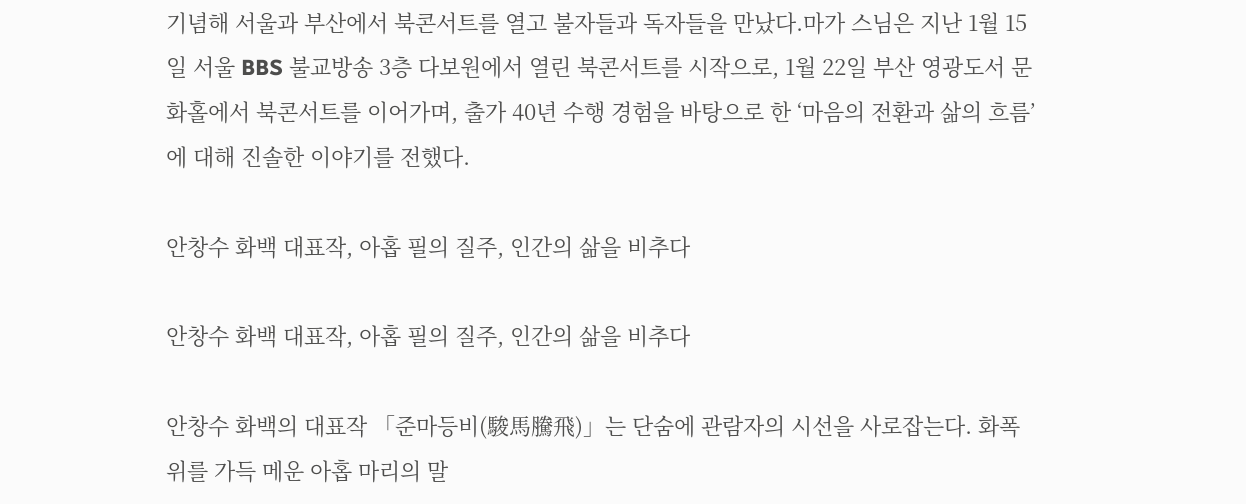기념해 서울과 부산에서 북콘서트를 열고 불자들과 독자들을 만났다.마가 스님은 지난 1월 15일 서울 BBS 불교방송 3층 다보원에서 열린 북콘서트를 시작으로, 1월 22일 부산 영광도서 문화홀에서 북콘서트를 이어가며, 출가 40년 수행 경험을 바탕으로 한 ‘마음의 전환과 삶의 흐름’에 대해 진솔한 이야기를 전했다.

안창수 화백 대표작, 아홉 필의 질주, 인간의 삶을 비추다

안창수 화백 대표작, 아홉 필의 질주, 인간의 삶을 비추다

안창수 화백의 대표작 「준마등비(駿馬騰飛)」는 단숨에 관람자의 시선을 사로잡는다. 화폭 위를 가득 메운 아홉 마리의 말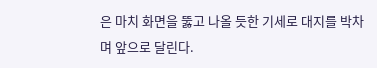은 마치 화면을 뚫고 나올 듯한 기세로 대지를 박차며 앞으로 달린다.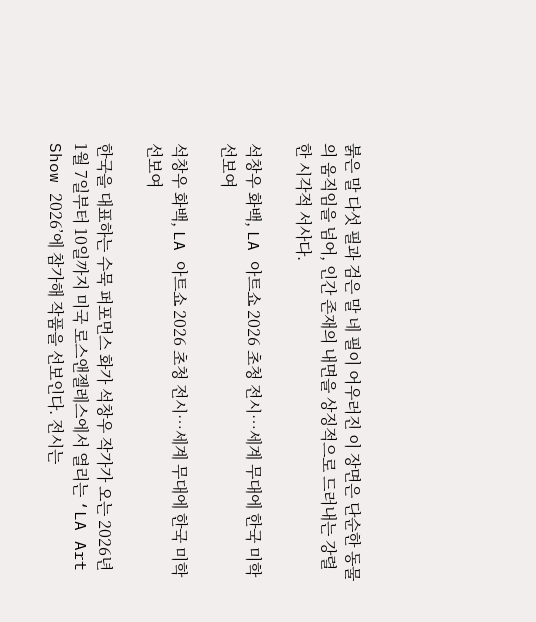붉은 말 다섯 필과 검은 말 네 필이 어우러진 이 장면은 단순한 동물의 움직임을 넘어, 인간 존재의 내면을 상징적으로 드러내는 강렬한 시각적 서사다.

석창우 화백, LA 아트쇼 2026 초청 전시…세계 무대에 한국 미학 선보여

석창우 화백, LA 아트쇼 2026 초청 전시…세계 무대에 한국 미학 선보여

한국을 대표하는 수묵 퍼포먼스 화가 석창우 작가가 오는 2026년 1월 7일부터 10일까지 미국 로스앤젤레스에서 열리는 ‘LA Art Show 2026’에 참가해 작품을 선보인다. 전시는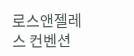로스앤젤레스 컨벤션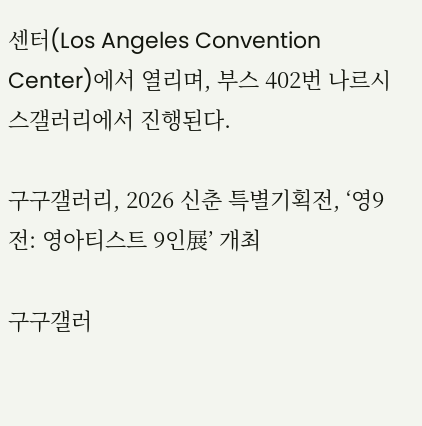센터(Los Angeles Convention Center)에서 열리며, 부스 402번 나르시스갤러리에서 진행된다.

구구갤러리, 2026 신춘 특별기획전, ‘영9전: 영아티스트 9인展’ 개최

구구갤러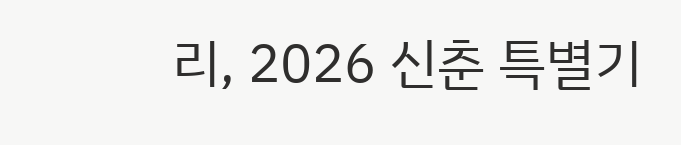리, 2026 신춘 특별기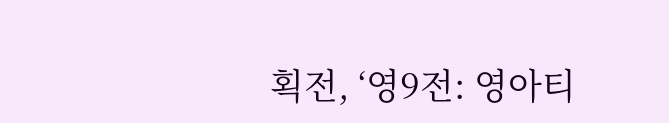획전, ‘영9전: 영아티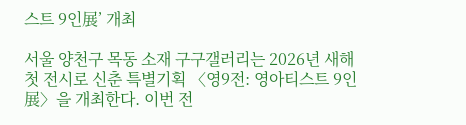스트 9인展’ 개최

서울 양천구 목동 소재 구구갤러리는 2026년 새해 첫 전시로 신춘 특별기획 〈영9전: 영아티스트 9인展〉을 개최한다. 이번 전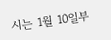시는 1월 10일부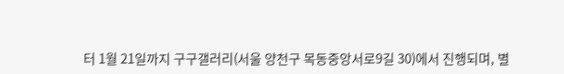터 1월 21일까지 구구갤러리(서울 양천구 목동중앙서로9길 30)에서 진행되며, 별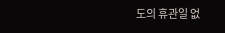도의 휴관일 없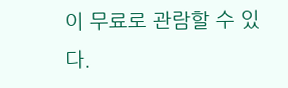이 무료로 관람할 수 있다.